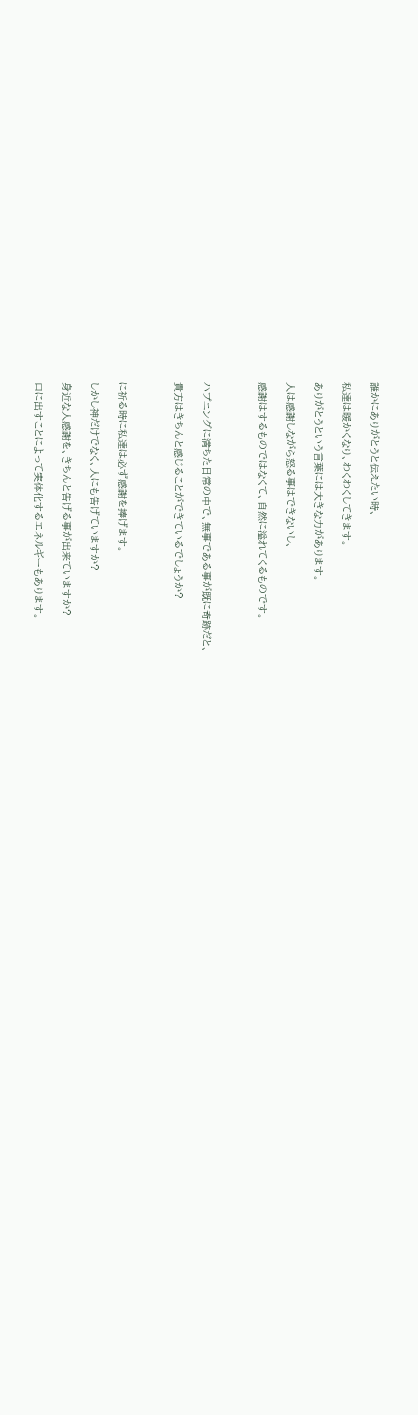誰かにありがとうと伝えたい時、

私達は暖かくなり、わくわくしてきます。

ありがとうという言葉には大きな力があります。

人は感謝しながら怒る事はできないし、

感謝はするものではなくて、自然に溢れてくるものです。



ハプニングに満ちた日常の中で、無事である事が既に奇跡だと、

貴方はきちんと感じることができているでしょうか?



に祈る時に私達は必ず感謝を捧げます。

しかし神だけでなく、人にも告げていますか?

身近な人感謝を、きちんと告げる事が出来ていますか?

口に出すことによって実体化するエネルギーもあります。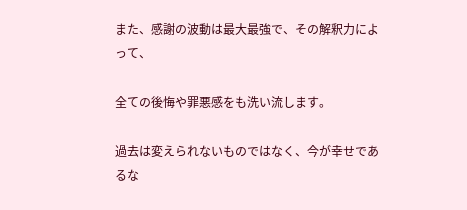また、感謝の波動は最大最強で、その解釈力によって、

全ての後悔や罪悪感をも洗い流します。

過去は変えられないものではなく、今が幸せであるな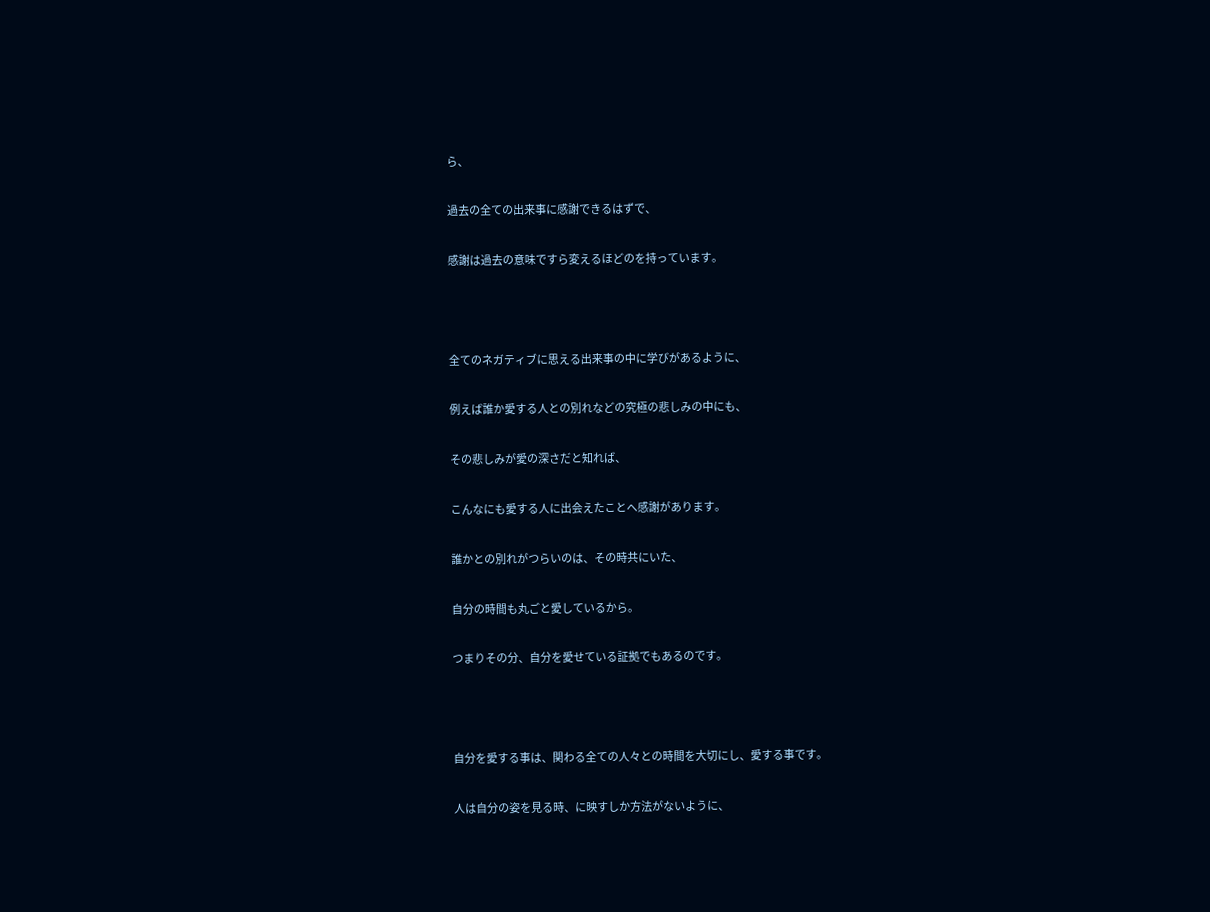ら、

過去の全ての出来事に感謝できるはずで、

感謝は過去の意味ですら変えるほどのを持っています。



全てのネガティブに思える出来事の中に学びがあるように、

例えば誰か愛する人との別れなどの究極の悲しみの中にも、

その悲しみが愛の深さだと知れば、

こんなにも愛する人に出会えたことへ感謝があります。

誰かとの別れがつらいのは、その時共にいた、

自分の時間も丸ごと愛しているから。

つまりその分、自分を愛せている証拠でもあるのです。



自分を愛する事は、関わる全ての人々との時間を大切にし、愛する事です。

人は自分の姿を見る時、に映すしか方法がないように、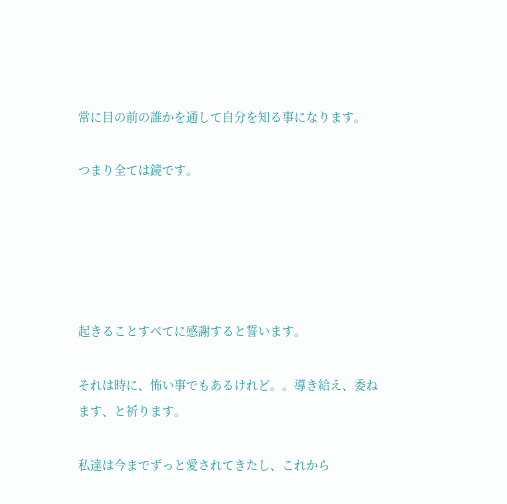常に目の前の誰かを通して自分を知る事になります。

つまり全ては鏡です。





起きることすべてに感謝すると誓います。

それは時に、怖い事でもあるけれど。。導き給え、委ねます、と祈ります。

私達は今までずっと愛されてきたし、これから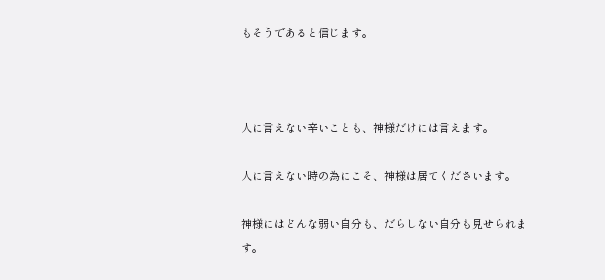もそうであると信じます。



人に言えない辛いことも、神様だけには言えます。

人に言えない時の為にこそ、神様は居てくださいます。

神様にはどんな弱い自分も、だらしない自分も見せられます。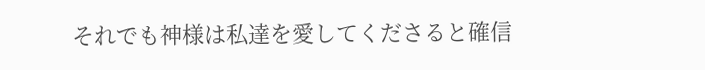それでも神様は私達を愛してくださると確信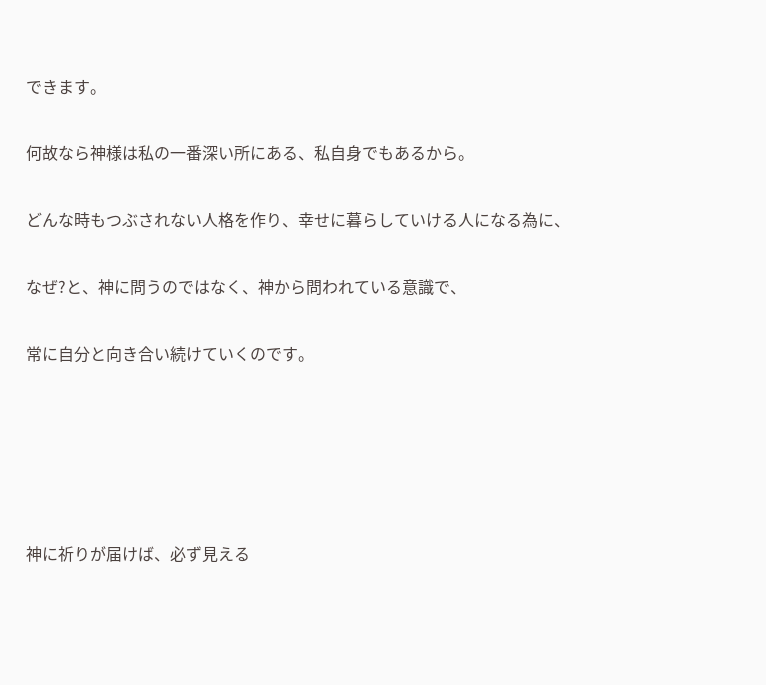できます。

何故なら神様は私の一番深い所にある、私自身でもあるから。

どんな時もつぶされない人格を作り、幸せに暮らしていける人になる為に、

なぜ?と、神に問うのではなく、神から問われている意識で、

常に自分と向き合い続けていくのです。





神に祈りが届けば、必ず見える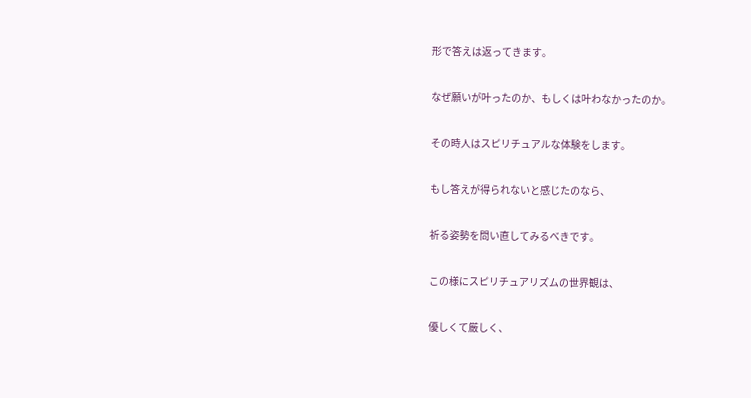形で答えは返ってきます。

なぜ願いが叶ったのか、もしくは叶わなかったのか。

その時人はスピリチュアルな体験をします。

もし答えが得られないと感じたのなら、

祈る姿勢を問い直してみるべきです。

この様にスピリチュアリズムの世界観は、

優しくて厳しく、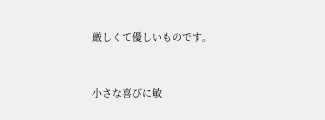厳しくて優しいものです。



小さな喜びに敏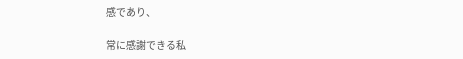感であり、

常に感謝できる私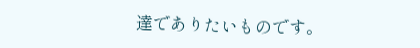達でありたいものです。